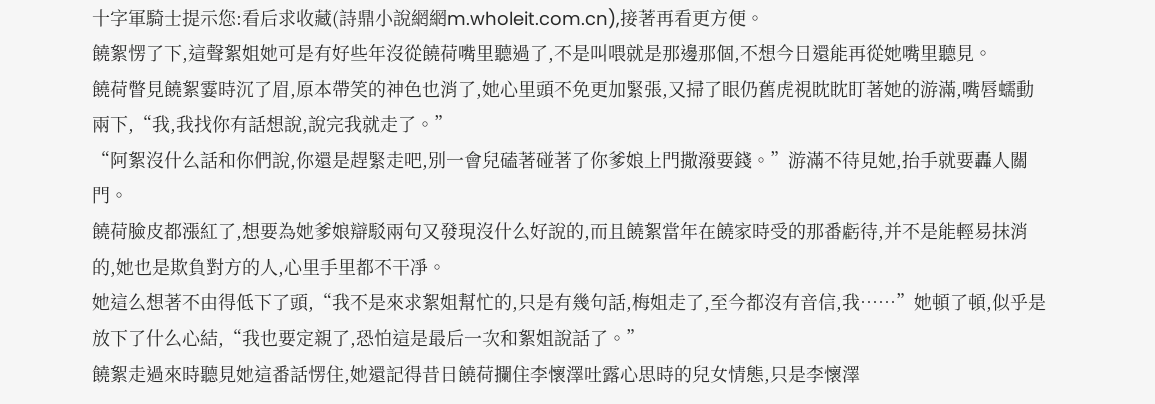十字軍騎士提示您:看后求收藏(詩鼎小說網網m.wholeit.com.cn),接著再看更方便。
饒絮愣了下,這聲絮姐她可是有好些年沒從饒荷嘴里聽過了,不是叫喂就是那邊那個,不想今日還能再從她嘴里聽見。
饒荷瞥見饒絮霎時沉了眉,原本帶笑的神色也消了,她心里頭不免更加緊張,又掃了眼仍舊虎視眈眈盯著她的游滿,嘴唇蠕動兩下,“我,我找你有話想說,說完我就走了。”
“阿絮沒什么話和你們說,你還是趕緊走吧,別一會兒磕著碰著了你爹娘上門撒潑要錢。”游滿不待見她,抬手就要轟人關門。
饒荷臉皮都漲紅了,想要為她爹娘辯駁兩句又發現沒什么好說的,而且饒絮當年在饒家時受的那番虧待,并不是能輕易抹消的,她也是欺負對方的人,心里手里都不干凈。
她這么想著不由得低下了頭,“我不是來求絮姐幫忙的,只是有幾句話,梅姐走了,至今都沒有音信,我……”她頓了頓,似乎是放下了什么心結,“我也要定親了,恐怕這是最后一次和絮姐說話了。”
饒絮走過來時聽見她這番話愣住,她還記得昔日饒荷攔住李懷澤吐露心思時的兒女情態,只是李懷澤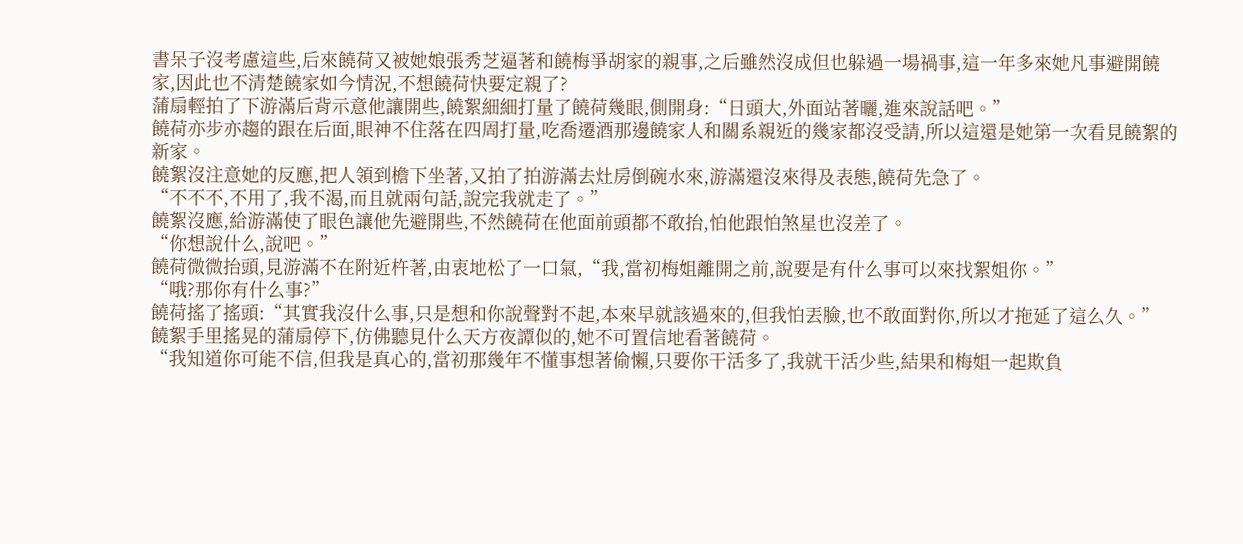書呆子沒考慮這些,后來饒荷又被她娘張秀芝逼著和饒梅爭胡家的親事,之后雖然沒成但也躲過一場禍事,這一年多來她凡事避開饒家,因此也不清楚饒家如今情況,不想饒荷快要定親了?
蒲扇輕拍了下游滿后背示意他讓開些,饒絮細細打量了饒荷幾眼,側開身:“日頭大,外面站著曬,進來說話吧。”
饒荷亦步亦趨的跟在后面,眼神不住落在四周打量,吃喬遷酒那邊饒家人和關系親近的幾家都沒受請,所以這還是她第一次看見饒絮的新家。
饒絮沒注意她的反應,把人領到檐下坐著,又拍了拍游滿去灶房倒碗水來,游滿還沒來得及表態,饒荷先急了。
“不不不,不用了,我不渴,而且就兩句話,說完我就走了。”
饒絮沒應,給游滿使了眼色讓他先避開些,不然饒荷在他面前頭都不敢抬,怕他跟怕煞星也沒差了。
“你想說什么,說吧。”
饒荷微微抬頭,見游滿不在附近杵著,由衷地松了一口氣,“我,當初梅姐離開之前,說要是有什么事可以來找絮姐你。”
“哦?那你有什么事?”
饒荷搖了搖頭:“其實我沒什么事,只是想和你說聲對不起,本來早就該過來的,但我怕丟臉,也不敢面對你,所以才拖延了這么久。”
饒絮手里搖晃的蒲扇停下,仿佛聽見什么天方夜譚似的,她不可置信地看著饒荷。
“我知道你可能不信,但我是真心的,當初那幾年不懂事想著偷懶,只要你干活多了,我就干活少些,結果和梅姐一起欺負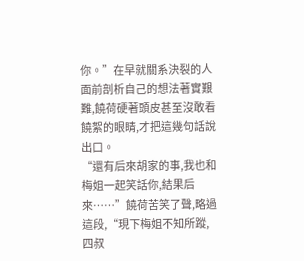你。”在早就關系決裂的人面前剖析自己的想法著實艱難,饒荷硬著頭皮甚至沒敢看饒絮的眼睛,才把這幾句話說出口。
“還有后來胡家的事,我也和梅姐一起笑話你,結果后來……”饒荷苦笑了聲,略過這段,“現下梅姐不知所蹤,四叔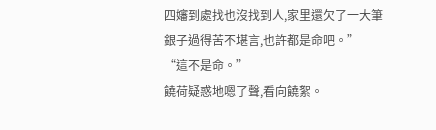四嬸到處找也沒找到人,家里還欠了一大筆銀子過得苦不堪言,也許都是命吧。”
“這不是命。”
饒荷疑惑地嗯了聲,看向饒絮。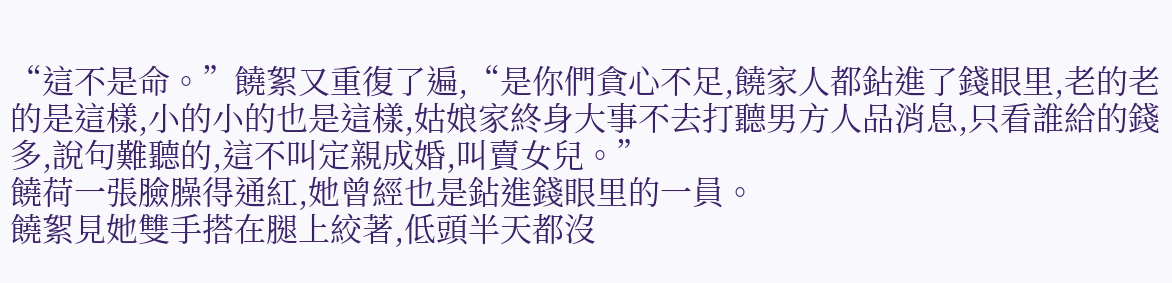“這不是命。”饒絮又重復了遍,“是你們貪心不足,饒家人都鉆進了錢眼里,老的老的是這樣,小的小的也是這樣,姑娘家終身大事不去打聽男方人品消息,只看誰給的錢多,說句難聽的,這不叫定親成婚,叫賣女兒。”
饒荷一張臉臊得通紅,她曾經也是鉆進錢眼里的一員。
饒絮見她雙手搭在腿上絞著,低頭半天都沒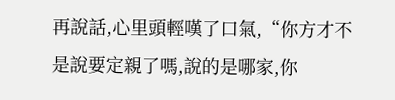再說話,心里頭輕嘆了口氣,“你方才不是說要定親了嗎,說的是哪家,你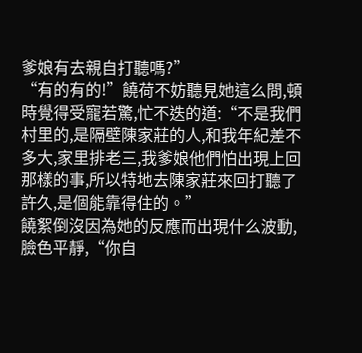爹娘有去親自打聽嗎?”
“有的有的!”饒荷不妨聽見她這么問,頓時覺得受寵若驚,忙不迭的道:“不是我們村里的,是隔壁陳家莊的人,和我年紀差不多大,家里排老三,我爹娘他們怕出現上回那樣的事,所以特地去陳家莊來回打聽了許久,是個能靠得住的。”
饒絮倒沒因為她的反應而出現什么波動,臉色平靜,“你自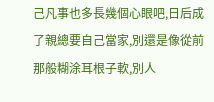己凡事也多長幾個心眼吧,日后成了親總要自己當家,別還是像從前那般糊涂耳根子軟,別人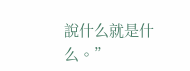說什么就是什么。”